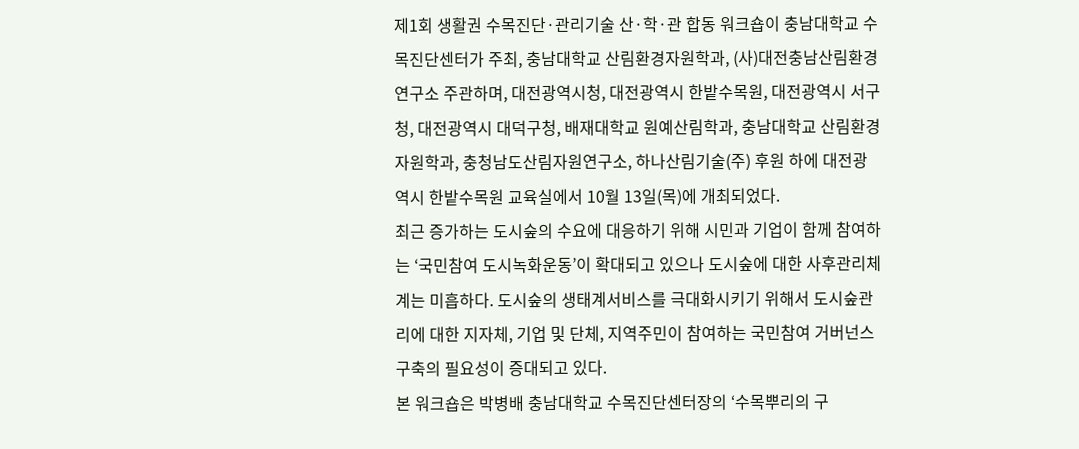제1회 생활권 수목진단·관리기술 산·학·관 합동 워크숍이 충남대학교 수목진단센터가 주최, 충남대학교 산림환경자원학과, (사)대전충남산림환경연구소 주관하며, 대전광역시청, 대전광역시 한밭수목원, 대전광역시 서구청, 대전광역시 대덕구청, 배재대학교 원예산림학과, 충남대학교 산림환경자원학과, 충청남도산림자원연구소, 하나산림기술(주) 후원 하에 대전광역시 한밭수목원 교육실에서 10월 13일(목)에 개최되었다.
최근 증가하는 도시숲의 수요에 대응하기 위해 시민과 기업이 함께 참여하는 ‘국민참여 도시녹화운동’이 확대되고 있으나 도시숲에 대한 사후관리체계는 미흡하다. 도시숲의 생태계서비스를 극대화시키기 위해서 도시숲관리에 대한 지자체, 기업 및 단체, 지역주민이 참여하는 국민참여 거버넌스 구축의 필요성이 증대되고 있다.
본 워크숍은 박병배 충남대학교 수목진단센터장의 ‘수목뿌리의 구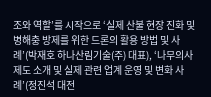조와 역할’를 시작으로 ‘실제 산불 현장 진화 및 병해충 방제를 위한 드론의 활용 방법 및 사례’(박재호 하나산림기술(주) 대표), ‘나무의사 제도 소개 및 실제 관련 업계 운영 및 변화 사례’(정진석 대전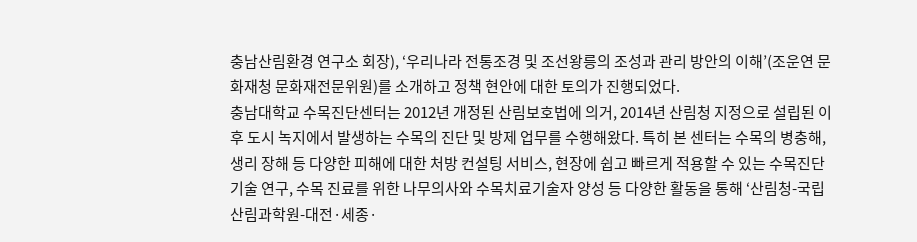충남산림환경 연구소 회장), ‘우리나라 전통조경 및 조선왕릉의 조성과 관리 방안의 이해’(조운연 문화재청 문화재전문위원)를 소개하고 정책 현안에 대한 토의가 진행되었다.
충남대학교 수목진단센터는 2012년 개정된 산림보호법에 의거, 2014년 산림청 지정으로 설립된 이후 도시 녹지에서 발생하는 수목의 진단 및 방제 업무를 수행해왔다. 특히 본 센터는 수목의 병충해, 생리 장해 등 다양한 피해에 대한 처방 컨설팅 서비스, 현장에 쉽고 빠르게 적용할 수 있는 수목진단기술 연구, 수목 진료를 위한 나무의사와 수목치료기술자 양성 등 다양한 활동을 통해 ‘산림청-국립산림과학원-대전·세종·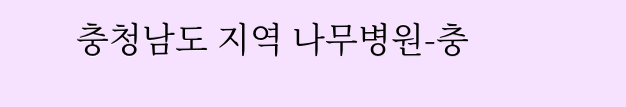충청남도 지역 나무병원-충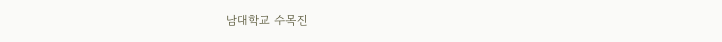남대학교 수목진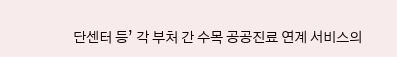단센터 등’ 각 부처 간 수목 공공진료 연계 서비스의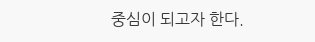중심이 되고자 한다.